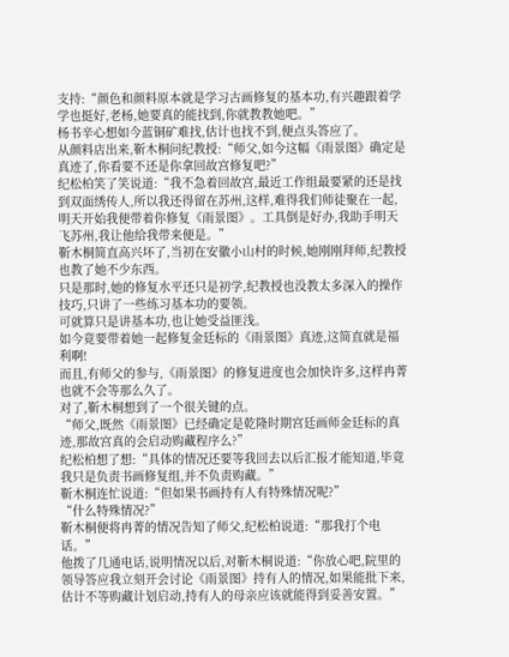支持:“颜色和颜料原本就是学习古画修复的基本功,有兴趣跟着学学也挺好,老杨,她要真的能找到,你就教教她吧。”
杨书辛心想如今蓝铜矿难找,估计也找不到,便点头答应了。
从颜料店出来,靳木桐问纪教授:“师父,如今这幅《雨景图》确定是真迹了,你看要不还是你拿回故宫修复吧?”
纪松柏笑了笑说道:“我不急着回故宫,最近工作组最要紧的还是找到双面绣传人,所以我还得留在苏州,这样,难得我们师徒聚在一起,明天开始我便带着你修复《雨景图》。工具倒是好办,我助手明天飞苏州,我让他给我带来便是。”
靳木桐简直高兴坏了,当初在安徽小山村的时候,她刚刚拜师,纪教授也教了她不少东西。
只是那时,她的修复水平还只是初学,纪教授也没教太多深入的操作技巧,只讲了一些练习基本功的要领。
可就算只是讲基本功,也让她受益匪浅。
如今竟要带着她一起修复金廷标的《雨景图》真迹,这简直就是福利啊!
而且,有师父的参与,《雨景图》的修复进度也会加快许多,这样冉菁也就不会等那么久了。
对了,靳木桐想到了一个很关键的点。
“师父,既然《雨景图》已经确定是乾隆时期宫廷画师金廷标的真迹,那故宫真的会启动购藏程序么?”
纪松柏想了想:“具体的情况还要等我回去以后汇报才能知道,毕竟我只是负责书画修复组,并不负责购藏。”
靳木桐连忙说道:“但如果书画持有人有特殊情况呢?”
“什么特殊情况?”
靳木桐便将冉菁的情况告知了师父,纪松柏说道:“那我打个电话。”
他拨了几通电话,说明情况以后,对靳木桐说道:“你放心吧,院里的领导答应我立刻开会讨论《雨景图》持有人的情况,如果能批下来,估计不等购藏计划启动,持有人的母亲应该就能得到妥善安置。”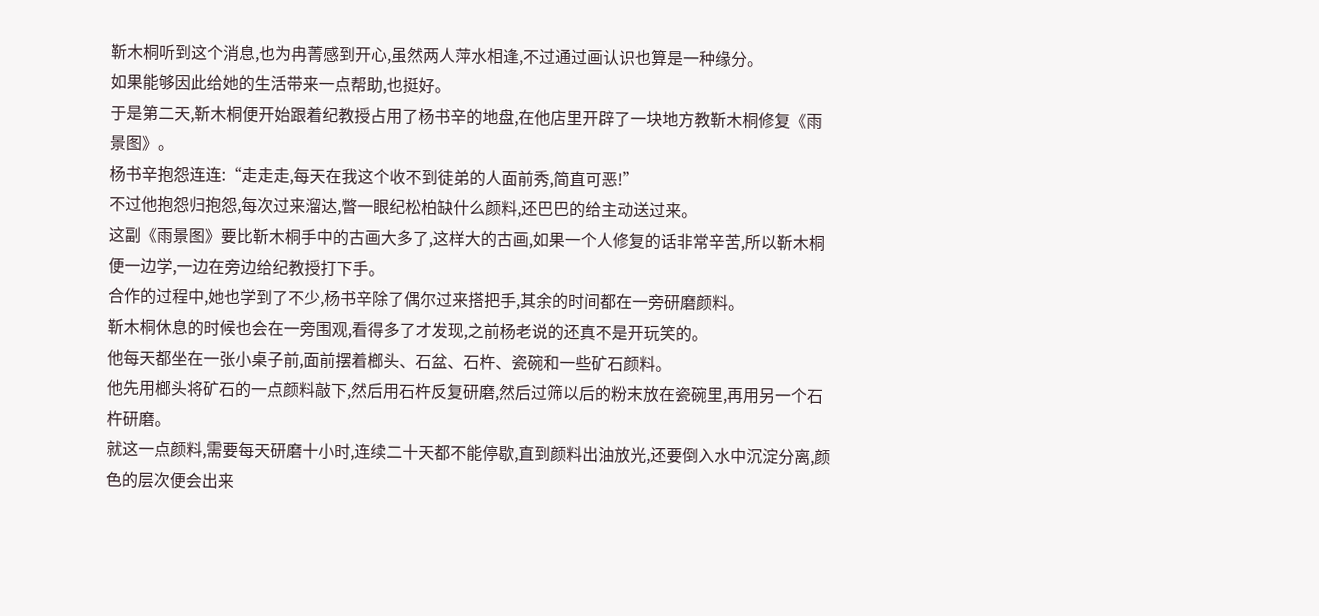靳木桐听到这个消息,也为冉菁感到开心,虽然两人萍水相逢,不过通过画认识也算是一种缘分。
如果能够因此给她的生活带来一点帮助,也挺好。
于是第二天,靳木桐便开始跟着纪教授占用了杨书辛的地盘,在他店里开辟了一块地方教靳木桐修复《雨景图》。
杨书辛抱怨连连:“走走走,每天在我这个收不到徒弟的人面前秀,简直可恶!”
不过他抱怨归抱怨,每次过来溜达,瞥一眼纪松柏缺什么颜料,还巴巴的给主动送过来。
这副《雨景图》要比靳木桐手中的古画大多了,这样大的古画,如果一个人修复的话非常辛苦,所以靳木桐便一边学,一边在旁边给纪教授打下手。
合作的过程中,她也学到了不少,杨书辛除了偶尔过来搭把手,其余的时间都在一旁研磨颜料。
靳木桐休息的时候也会在一旁围观,看得多了才发现,之前杨老说的还真不是开玩笑的。
他每天都坐在一张小桌子前,面前摆着榔头、石盆、石杵、瓷碗和一些矿石颜料。
他先用榔头将矿石的一点颜料敲下,然后用石杵反复研磨,然后过筛以后的粉末放在瓷碗里,再用另一个石杵研磨。
就这一点颜料,需要每天研磨十小时,连续二十天都不能停歇,直到颜料出油放光,还要倒入水中沉淀分离,颜色的层次便会出来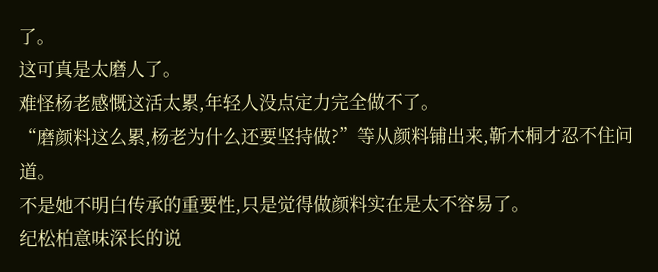了。
这可真是太磨人了。
难怪杨老感慨这活太累,年轻人没点定力完全做不了。
“磨颜料这么累,杨老为什么还要坚持做?”等从颜料铺出来,靳木桐才忍不住问道。
不是她不明白传承的重要性,只是觉得做颜料实在是太不容易了。
纪松柏意味深长的说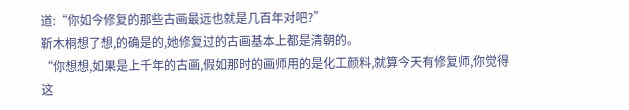道:“你如今修复的那些古画最远也就是几百年对吧?”
靳木桐想了想,的确是的,她修复过的古画基本上都是清朝的。
“你想想,如果是上千年的古画,假如那时的画师用的是化工颜料,就算今天有修复师,你觉得这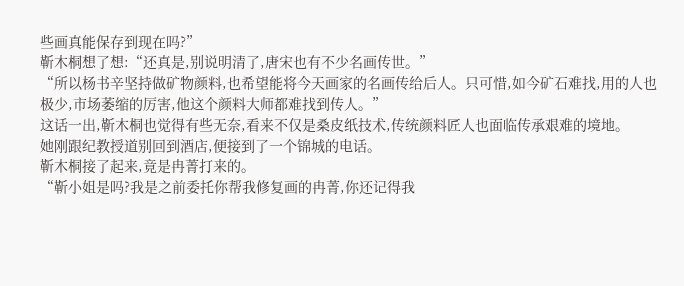些画真能保存到现在吗?”
靳木桐想了想:“还真是,别说明清了,唐宋也有不少名画传世。”
“所以杨书辛坚持做矿物颜料,也希望能将今天画家的名画传给后人。只可惜,如今矿石难找,用的人也极少,市场萎缩的厉害,他这个颜料大师都难找到传人。”
这话一出,靳木桐也觉得有些无奈,看来不仅是桑皮纸技术,传统颜料匠人也面临传承艰难的境地。
她刚跟纪教授道别回到酒店,便接到了一个锦城的电话。
靳木桐接了起来,竟是冉菁打来的。
“靳小姐是吗?我是之前委托你帮我修复画的冉菁,你还记得我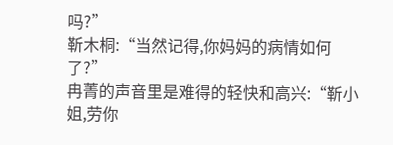吗?”
靳木桐:“当然记得,你妈妈的病情如何了?”
冉菁的声音里是难得的轻快和高兴:“靳小姐,劳你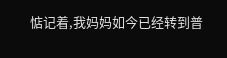惦记着,我妈妈如今已经转到普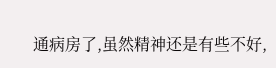通病房了,虽然精神还是有些不好,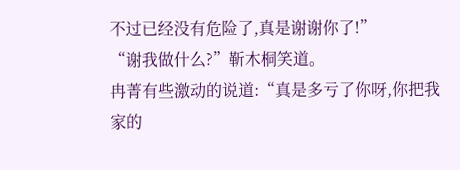不过已经没有危险了,真是谢谢你了!”
“谢我做什么?”靳木桐笑道。
冉菁有些激动的说道:“真是多亏了你呀,你把我家的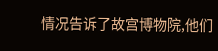情况告诉了故宫博物院,他们